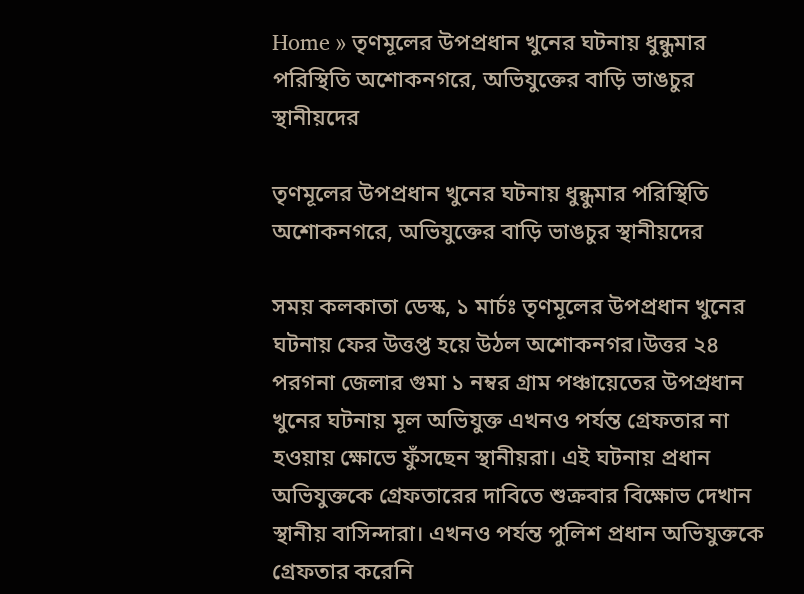Home » তৃণমূলের উপপ্রধান খুনের ঘটনায় ধুন্ধুমার পরিস্থিতি অশোকনগরে, অভিযুক্তের বাড়ি ভাঙচুর স্থানীয়দের

তৃণমূলের উপপ্রধান খুনের ঘটনায় ধুন্ধুমার পরিস্থিতি অশোকনগরে, অভিযুক্তের বাড়ি ভাঙচুর স্থানীয়দের

সময় কলকাতা ডেস্ক, ১ মার্চঃ তৃণমূলের উপপ্রধান খুনের ঘটনায় ফের উত্তপ্ত হয়ে উঠল অশোকনগর।উত্তর ২৪ পরগনা জেলার গুমা ১ নম্বর গ্রাম পঞ্চায়েতের উপপ্রধান খুনের ঘটনায় মূল অভিযুক্ত এখনও পর্যন্ত গ্রেফতার না হওয়ায় ক্ষোভে ফুঁসছেন স্থানীয়রা। এই ঘটনায় প্রধান অভিযুক্তকে গ্রেফতারের দাবিতে শুক্রবার বিক্ষোভ দেখান স্থানীয় বাসিন্দারা। এখনও পর্যন্ত পুলিশ প্রধান অভিযুক্তকে গ্রেফতার করেনি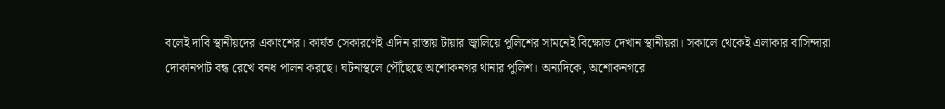বলেই দাবি স্থানীয়দের একাংশের। কার্যত সেকারণেই এদিন রাস্তায় টায়ার জ্বালিয়ে পুলিশের সামনেই বিক্ষোভ দেখান স্থানীয়রা। সকালে থেকেই এলাকার বাসিন্দারা দোকানপাট বন্ধ রেখে বনধ পালন করছে। ঘটনাস্থলে পৌঁছেছে অশোকনগর থানার পুলিশ। অন্যদিকে, অশোকনগরে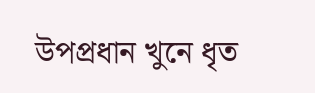উপপ্রধান খুনে ধৃত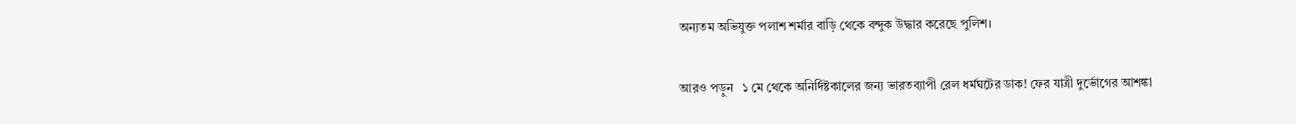অন্যতম অভিযুক্ত পলাশ শর্মার বাড়ি থেকে বন্দুক উদ্ধার করেছে পুলিশ।

আরও পড়ুন   ১ মে থেকে অনির্দিষ্টকালের জন্য ভারতব্যাপী রেল ধর্মঘটের ডাক! ফের যাত্রী দুর্ভোগের আশঙ্কা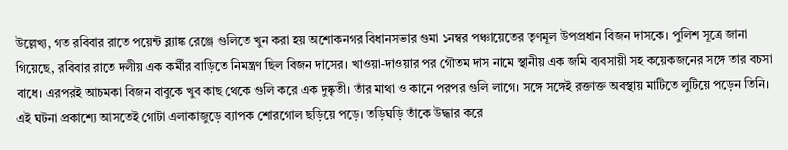উল্লেখ্য, গত রবিবার রাতে পয়েন্ট ব্ল্যাঙ্ক রেঞ্জে গুলিতে খুন করা হয় অশোকনগর বিধানসভার গুমা ১নম্বর পঞ্চায়েতের তৃণমূল উপপ্রধান বিজন দাসকে। পুলিশ সূত্রে জানা গিয়েছে, রবিবার রাতে দলীয় এক কর্মীর বাড়িতে নিমন্ত্রণ ছিল বিজন দাসের। খাওয়া-দাওয়ার পর গৌতম দাস নামে স্থানীয় এক জমি ব্যবসায়ী সহ কয়েকজনের সঙ্গে তার বচসা বাধে। এরপরই আচমকা বিজন বাবুকে খুব কাছ থেকে গুলি করে এক দুষ্কৃতী। তাঁর মাথা ও কানে পরপর গুলি লাগে। সঙ্গে সঙ্গেই রক্তাক্ত অবস্থায় মাটিতে লুটিয়ে পড়েন তিনি। এই ঘটনা প্রকাশ্যে আসতেই গোটা এলাকাজুড়ে ব্যাপক শোরগোল ছড়িয়ে পড়ে। তড়িঘড়ি তাঁকে উদ্ধার করে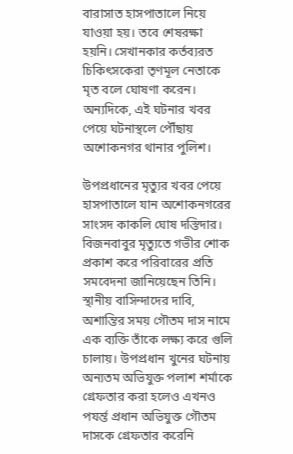বারাসাত হাসপাতালে নিয়ে যাওয়া হয়। তবে শেষরক্ষা হয়নি। সেখানকার কর্তব্যরত চিকিৎসকেরা তৃণমূল নেতাকে মৃত বলে ঘোষণা করেন। অন্যদিকে, এই ঘটনার খবর পেয়ে ঘটনাস্থলে পৌঁছায় অশোকনগর থানার পুলিশ।

উপপ্রধানের মৃত্যুর খবর পেয়ে হাসপাতালে যান অশোকনগরের সাংসদ কাকলি ঘোষ দস্তিদার। বিজনবাবুর মৃত্যুতে গভীর শোক প্রকাশ করে পরিবারের প্রতি সমবেদনা জানিয়েছেন তিনি। স্থানীয় বাসিন্দাদের দাবি, অশান্তির সময় গৌতম দাস নামে এক ব্যক্তি তাঁকে লক্ষ্য করে গুলি চালায়। উপপ্রধান খুনের ঘটনায় অন্যতম অভিযুক্ত পলাশ শর্মাকে গ্রেফতার করা হলেও এখনও পযর্ন্ত প্রধান অভিযুক্ত গৌতম দাসকে গ্রেফতার করেনি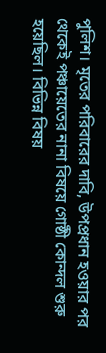পুলিশ। মৃতের পরিবারের দাবি, উপপ্রধান হওয়ার পর থেকেই পঞ্চায়েতের নানা বিষয়ে গোষ্ঠী কোন্দল শুরু হয়েছিল। বিভিন্ন বিষয়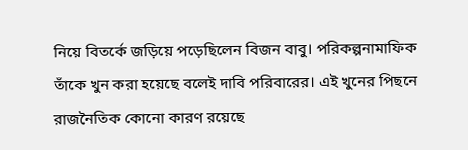নিয়ে বিতর্কে জড়িয়ে পড়েছিলেন বিজন বাবু। পরিকল্পনামাফিক তাঁকে খুন করা হয়েছে বলেই দাবি পরিবারের। এই খুনের পিছনে রাজনৈতিক কোনো কারণ রয়েছে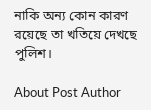নাকি অন্য কোন কারণ রয়েছে তা খতিয়ে দেখছে পুলিশ।

About Post Author